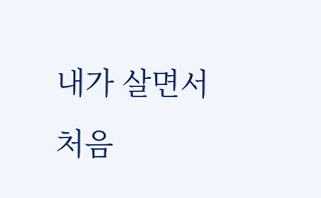내가 살면서 처음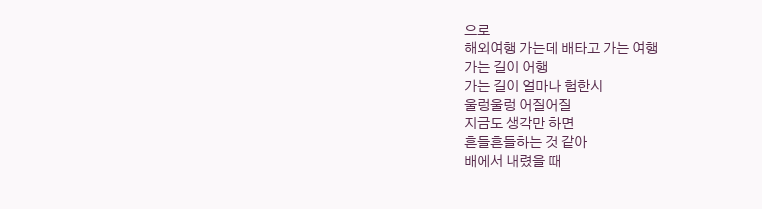으로
해외여행 가는데 배타고 가는 여행
가는 길이 어행
가는 길이 얼마나 험한시
울렁울렁 어질어질
지금도 생각만 하면
흔들흔들하는 것 같아
배에서 내렸을 때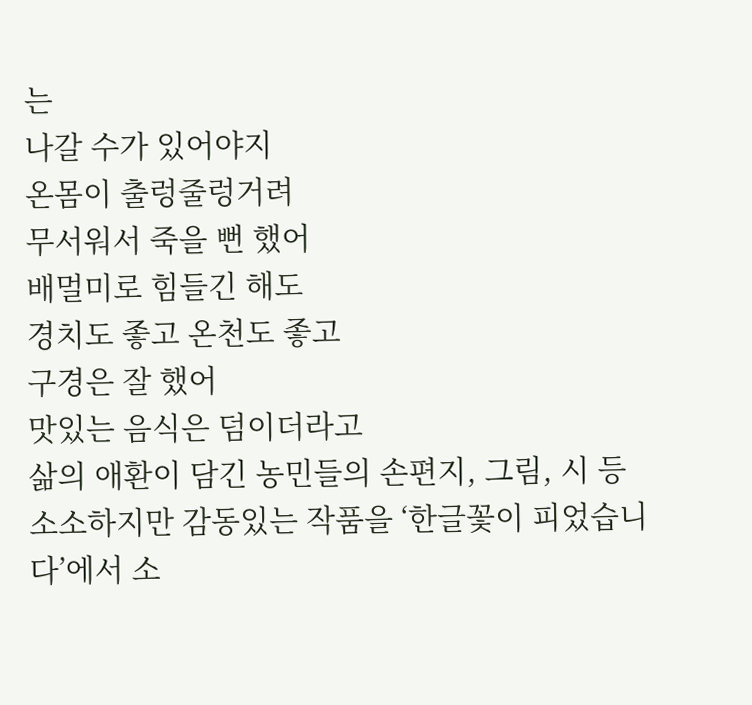는
나갈 수가 있어야지
온몸이 출렁줄렁거려
무서워서 죽을 뻔 했어
배멀미로 힘들긴 해도
경치도 좋고 온천도 좋고
구경은 잘 했어
맛있는 음식은 덤이더라고
삶의 애환이 담긴 농민들의 손편지, 그림, 시 등 소소하지만 감동있는 작품을 ‘한글꽃이 피었습니다’에서 소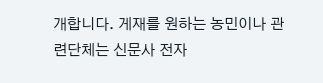개합니다. 게재를 원하는 농민이나 관련단체는 신문사 전자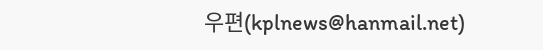우편(kplnews@hanmail.net)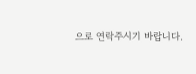으로 연락주시기 바랍니다.